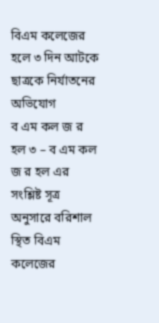বিএম কলেজের হলে ৩ দিন আটকে ছাত্রকে নির্যাতনের অভিযোগ
ব এম কল জ র হল ৩ – ব এম কল জ র হল এর সংশ্লিষ্ট সূত্র অনুসারে বরিশাল স্থিত বিএম কলেজের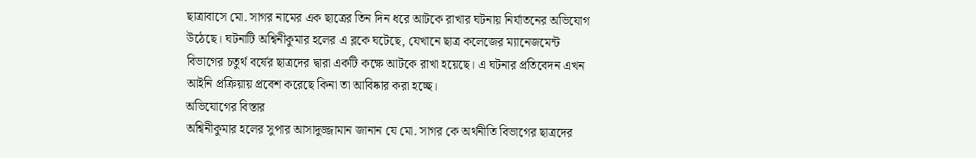ছাত্রাবাসে মো. সাগর নামের এক ছাত্রের তিন দিন ধরে আটকে রাখার ঘটনায় নির্যাতনের অভিযোগ উঠেছে। ঘটনাটি অশ্বিনীকুমার হলের এ ব্লকে ঘটেছে, যেখানে ছাত্র কলেজের ম্যানেজমেন্ট বিভাগের চতুর্থ বর্ষের ছাত্রদের দ্বারা একটি কক্ষে আটকে রাখা হয়েছে। এ ঘটনার প্রতিবেদন এখন আইনি প্রক্রিয়ায় প্রবেশ করেছে কিনা তা আবিষ্কার করা হচ্ছে।
অভিযোগের বিস্তার
অশ্বিনীকুমার হলের সুপার আসাদুজ্জামান জানান যে মো. সাগর কে অর্থনীতি বিভাগের ছাত্রদের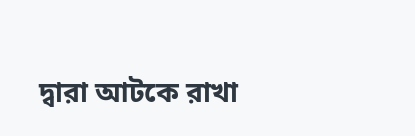দ্বারা আটকে রাখা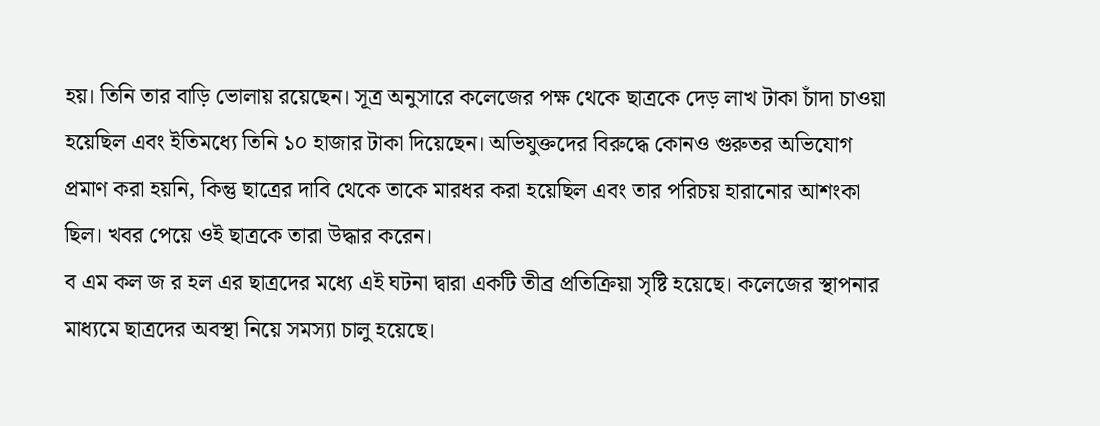হয়। তিনি তার বাড়ি ভোলায় রয়েছেন। সূত্র অনুসারে কলেজের পক্ষ থেকে ছাত্রকে দেড় লাখ টাকা চাঁদা চাওয়া হয়েছিল এবং ইতিমধ্যে তিনি ১০ হাজার টাকা দিয়েছেন। অভিযুক্তদের বিরুদ্ধে কোনও গুরুতর অভিযোগ প্রমাণ করা হয়নি, কিন্তু ছাত্রের দাবি থেকে তাকে মারধর করা হয়েছিল এবং তার পরিচয় হারানোর আশংকা ছিল। খবর পেয়ে ওই ছাত্রকে তারা উদ্ধার করেন।
ব এম কল জ র হল এর ছাত্রদের মধ্যে এই ঘটনা দ্বারা একটি তীব্র প্রতিক্রিয়া সৃষ্টি হয়েছে। কলেজের স্থাপনার মাধ্যমে ছাত্রদের অবস্থা নিয়ে সমস্যা চালু হয়েছে।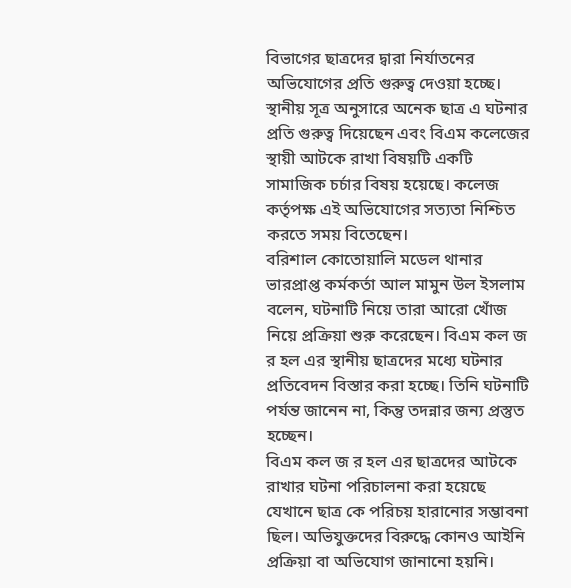বিভাগের ছাত্রদের দ্বারা নির্যাতনের অভিযোগের প্রতি গুরুত্ব দেওয়া হচ্ছে। স্থানীয় সূত্র অনুসারে অনেক ছাত্র এ ঘটনার প্রতি গুরুত্ব দিয়েছেন এবং বিএম কলেজের স্থায়ী আটকে রাখা বিষয়টি একটি সামাজিক চর্চার বিষয় হয়েছে। কলেজ কর্তৃপক্ষ এই অভিযোগের সত্যতা নিশ্চিত করতে সময় বিতেছেন।
বরিশাল কোতোয়ালি মডেল থানার ভারপ্রাপ্ত কর্মকর্তা আল মামুন উল ইসলাম বলেন, ঘটনাটি নিয়ে তারা আরো খোঁজ নিয়ে প্রক্রিয়া শুরু করেছেন। বিএম কল জ র হল এর স্থানীয় ছাত্রদের মধ্যে ঘটনার প্রতিবেদন বিস্তার করা হচ্ছে। তিনি ঘটনাটি পর্যন্ত জানেন না, কিন্তু তদন্নার জন্য প্রস্তুত হচ্ছেন।
বিএম কল জ র হল এর ছাত্রদের আটকে রাখার ঘটনা পরিচালনা করা হয়েছে যেখানে ছাত্র কে পরিচয় হারানোর সম্ভাবনা ছিল। অভিযুক্তদের বিরুদ্ধে কোনও আইনি প্রক্রিয়া বা অভিযোগ জানানো হয়নি।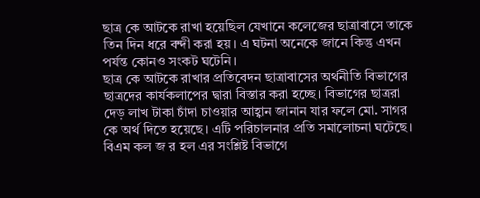ছাত্র কে আটকে রাখা হয়েছিল যেখানে কলেজের ছাত্রাবাসে তাকে তিন দিন ধরে বন্দী করা হয়। এ ঘটনা অনেকে জানে কিন্তু এখন পর্যন্ত কোনও সংকট ঘটেনি।
ছাত্র কে আটকে রাখার প্রতিবেদন ছাত্রাবাসের অর্থনীতি বিভাগের ছাত্রদের কার্যকলাপের দ্বারা বিস্তার করা হচ্ছে। বিভাগের ছাত্ররা দেড় লাখ টাকা চাঁদা চাওয়ার আহ্বান জানান যার ফলে মো. সাগর কে অর্থ দিতে হয়েছে। এটি পরিচালনার প্রতি সমালোচনা ঘটেছে। বিএম কল জ র হল এর সংশ্লিষ্ট বিভাগে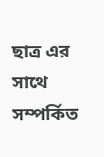ছাত্র এর সাথে সম্পর্কিত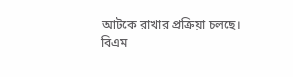আটকে রাখার প্রক্রিয়া চলছে।
বিএম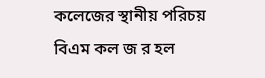কলেজের স্থানীয় পরিচয়
বিএম কল জ র হল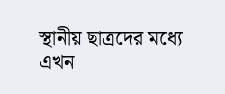স্থানীয় ছাত্রদের মধ্যে এখন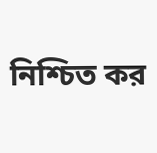নিশ্চিত কর